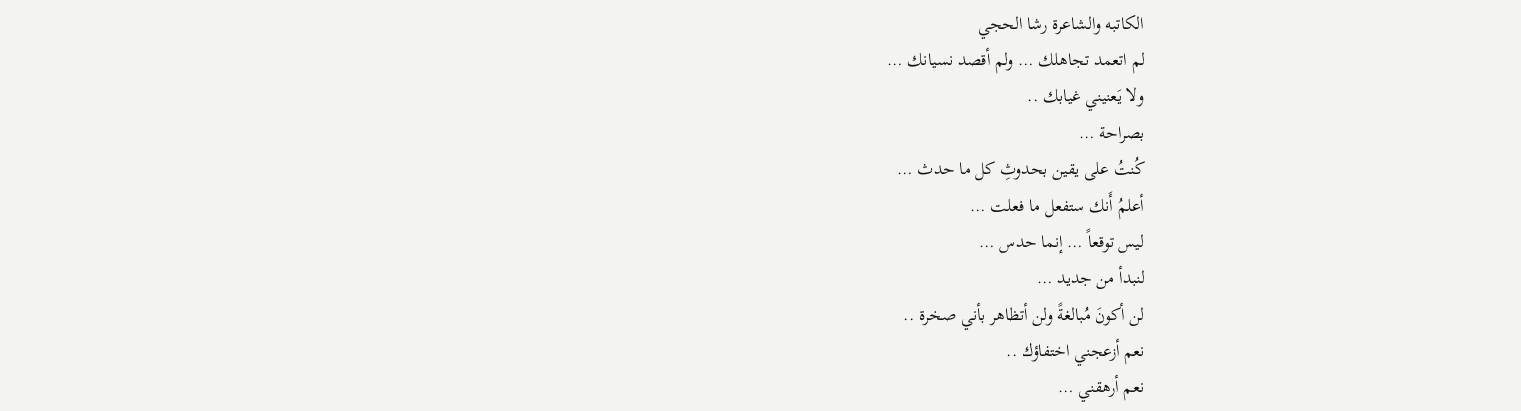الكاتبه والشاعرة رشا الحجي
لم اتعمد تجاهلك … ولم أقصد نسيانك …
ولا يَعنيني غيابك ..
بصراحة …
كُنتُ على يقين بحدوثِ كل ما حدث …
أعلمُ أَنك ستفعل ما فعلت …
ليس توقعاً … إنما حدس …
لنبدأ من جديد …
لن أكونَ مُبالغةً ولن أتظاهر بأني صخرة ..
نعم أزعجني اختفاؤك ..
نعم أرهقني …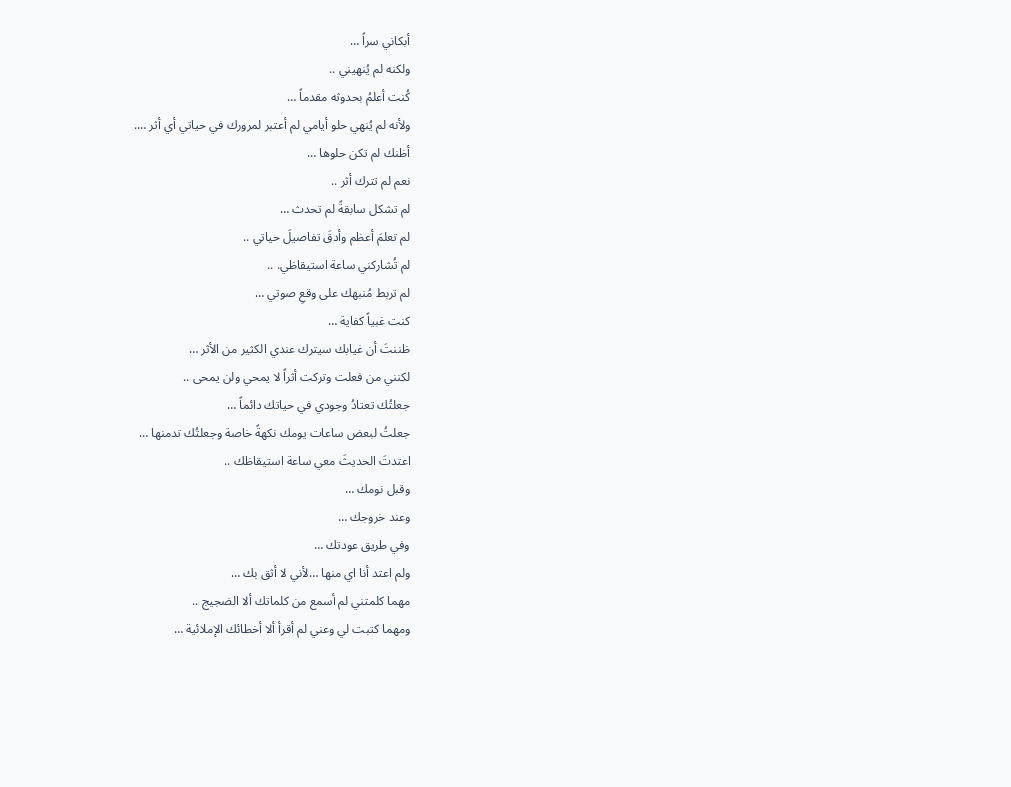أبكاني سراً …
ولكنه لم يُنهيني ..
كُنت أعلمُ بحدوثه مقدماً …
ولأنه لم يُنهي حلو أيامي لم أعتبر لمرورك في حياتي أي أثر ….
أظنك لم تكن حلوها …
نعم لم تترك أثر ..
لم تشكل سابقةً لم تحدث …
لم تعلمَ أعظم وأدقَ تفاصيلَ حياتي ..
لم تُشاركني ساعة استيقاظي. ..
لم تربط مُنبهك على وقعِ صوتي …
كنت غبياً كفاية …
ظننتَ أن غيابك سيترك عندي الكثير من الأثر …
لكنني من فعلت وتركت أثراً لا يمحي ولن يمحى ..
جعلتُك تعتادُ وجودي في حياتك دائماً …
جعلتُ لبعض ساعات يومك نكهةً خاصة وجعلتُك تدمنها …
اعتدتَ الحديثَ معي ساعة استيقاظك ..
وقبل نومك …
وعند خروجك …
وفي طريق عودتك …
ولم اعتد أنا اي منها …لأني لا أثق بك …
مهما كلمتني لم أسمع من كلماتك ألا الضجيج ..
ومهما كتبت لي وعني لم أقرأ ألا أخطائك الإملائية …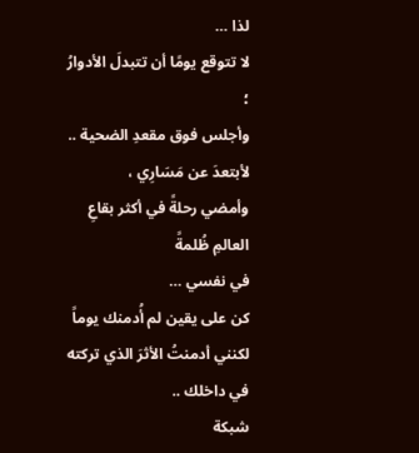لذا …
لا تتوقع يومًا أن تتبدلَ الأدوارُ ؛
وأجلس فوق مقعدِ الضحية ..
لأبتعدَ عن مَسَارِي ،
وأمضي رحلةً في أكثر بقاعِ العالمِ ظُلمةً
في نفسي …
كن على يقين لم أُدمنك يوماً
لكنني أدمنتُ الأثرَ الذي تركته في داخلك ..
شبكة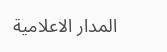المدار الاعلامية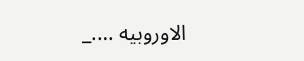الاوروبيه …._